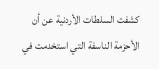كشفت السلطات الأردنية عن أن الأحزمة الناسفة التي استخدمت في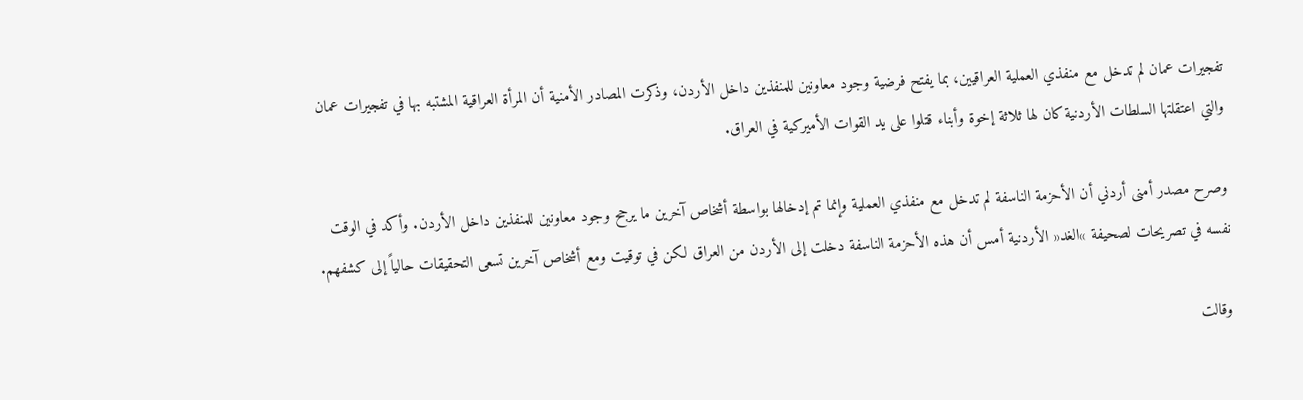تفجيرات عمان لم تدخل مع منفذي العملية العراقيين، بما يفتح فرضية وجود معاونين للمنفذين داخل الأردن، وذكرت المصادر الأمنية أن المرأة العراقية المشتبه بها في تفجيرات عمان والتي اعتقلتها السلطات الأردنية كان لها ثلاثة إخوة وأبناء قتلوا على يد القوات الأميركية في العراق.

وصرح مصدر أمنى أردني أن الأحزمة الناسفة لم تدخل مع منفذي العملية وإنما تم إدخالها بواسطة أشخاص آخرين ما يرجح وجود معاونين للمنفذين داخل الأردن. وأكد في الوقت نفسه في تصريحات لصحيفة »الغد« الأردنية أمس أن هذه الأحزمة الناسفة دخلت إلى الأردن من العراق لكن في توقيت ومع أشخاص آخرين تسعى التحقيقات حالياً إلى كشفهم.

وقالت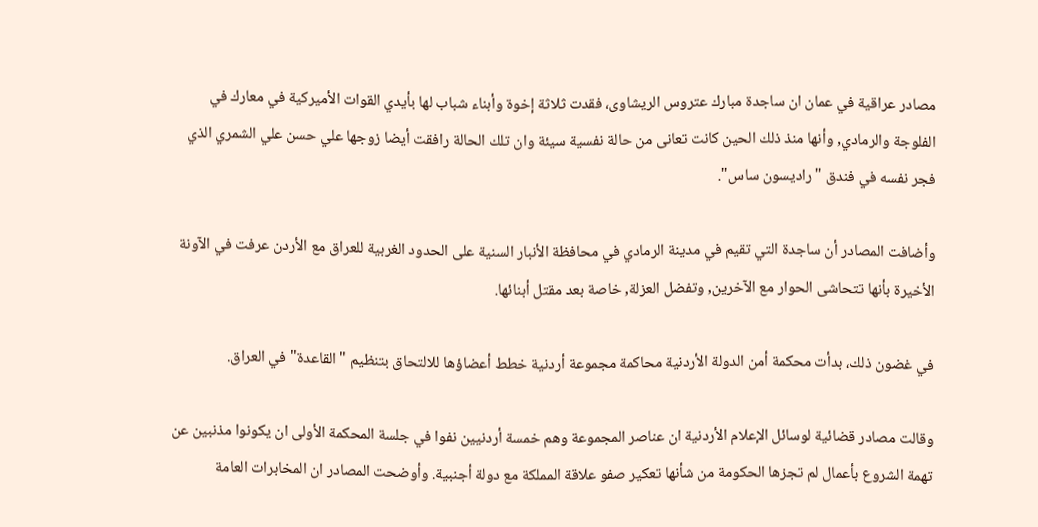مصادر عراقية في عمان ان ساجدة مبارك عتروس الريشاوى، فقدت ثلاثة إخوة وأبناء شباب لها بأيدي القوات الأميركية في معارك في الفلوجة والرمادي, وأنها منذ ذلك الحين كانت تعانى من حالة نفسية سيئة وان تلك الحالة رافقت أيضا زوجها علي حسن علي الشمري الذي فجر نفسه في فندق "راديسون ساس".

وأضافت المصادر أن ساجدة التي تقيم في مدينة الرمادي في محافظة الأنبار السنية على الحدود الغربية للعراق مع الأردن عرفت في الآونة الأخيرة بأنها تتحاشى الحوار مع الآخرين, وتفضل العزلة, خاصة بعد مقتل أبنائها.

في غضون ذلك، بدأت محكمة أمن الدولة الأردنية محاكمة مجموعة أردنية خطط أعضاؤها للالتحاق بتنظيم "القاعدة" في العراق.

وقالت مصادر قضائية لوسائل الإعلام الأردنية ان عناصر المجموعة وهم خمسة أردنيين نفوا في جلسة المحكمة الأولى ان يكونوا مذنبين عن تهمة الشروع بأعمال لم تجزها الحكومة من شأنها تعكير صفو علاقة المملكة مع دولة أجنبية. وأوضحت المصادر ان المخابرات العامة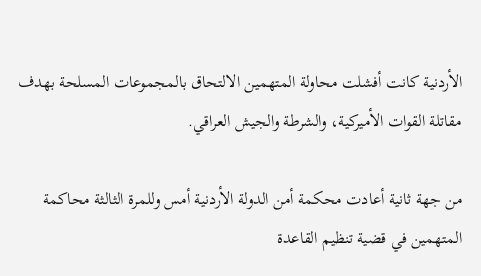الأردنية كانت أفشلت محاولة المتهمين الالتحاق بالمجموعات المسلحة بهدف مقاتلة القوات الأميركية، والشرطة والجيش العراقي.

من جهة ثانية أعادت محكمة أمن الدولة الأردنية أمس وللمرة الثالثة محاكمة المتهمين في قضية تنظيم القاعدة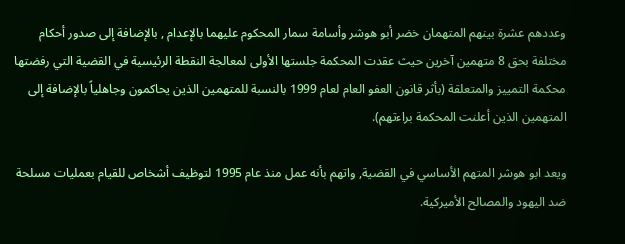وعددهم عشرة بينهم المتهمان خضر أبو هوشر وأسامة سمار المحكوم عليهما بالإعدام , بالإضافة إلى صدور أحكام مختلفة بحق 8 متهمين آخرين حيث عقدت المحكمة جلستها الأولى لمعالجة النقطة الرئيسية في القضية التي رفضتها محكمة التمييز والمتعلقة (بأثر قانون العفو العام لعام 1999 بالنسبة للمتهمين الذين يحاكمون وجاهلياً بالإضافة إلى المتهمين الذين أعلنت المحكمة براءتهم).

ويعد ابو هوشر المتهم الأساسي في القضية, واتهم بأنه عمل منذ عام 1995 لتوظيف أشخاص للقيام بعمليات مسلحة ضد اليهود والمصالح الأميركية.